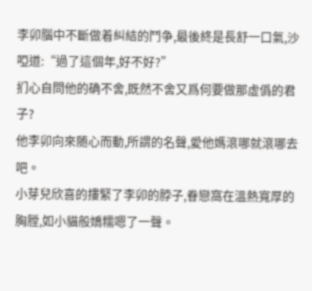李卯腦中不斷做着糾結的鬥争,最後終是長舒一口氣,沙啞道:“過了這個年,好不好?”
扪心自問他的确不舍,既然不舍又爲何要做那虛僞的君子?
他李卯向來随心而動,所謂的名聲,愛他媽滾哪就滾哪去吧。
小芽兒欣喜的摟緊了李卯的脖子,眷戀窩在溫熱寬厚的胸膛,如小貓般嬌糯嗯了一聲。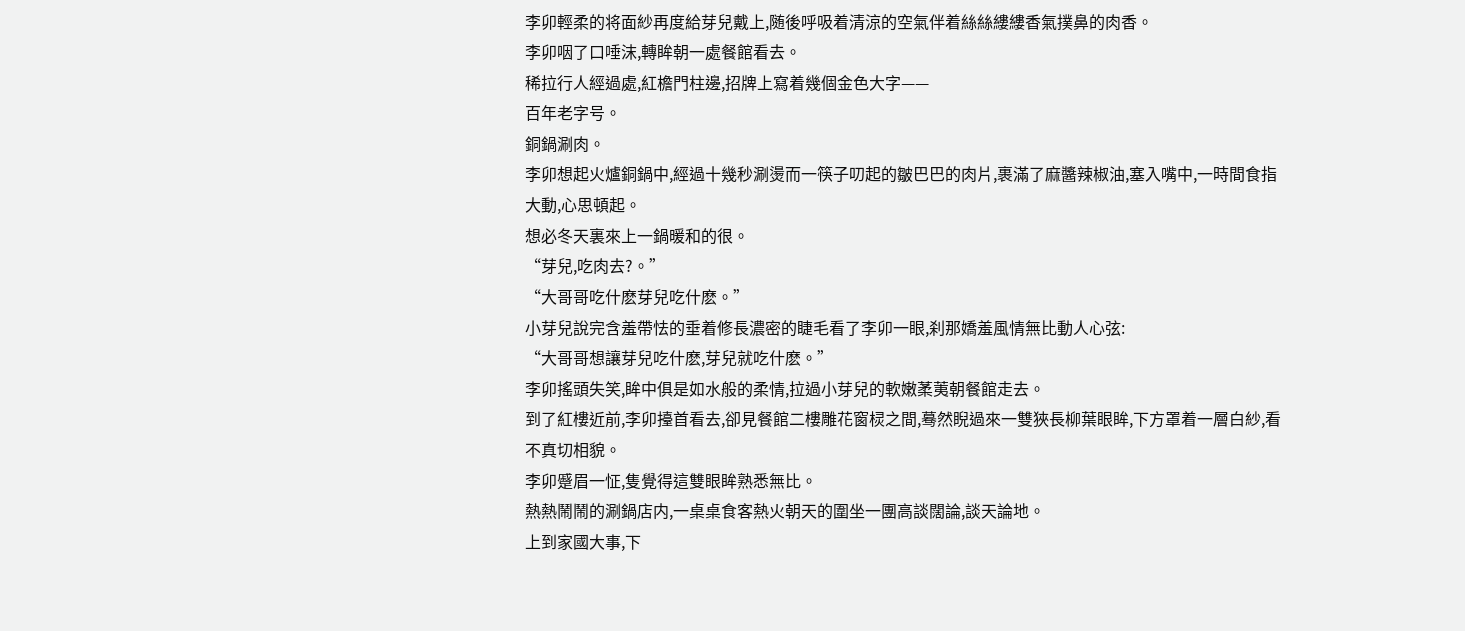李卯輕柔的将面紗再度給芽兒戴上,随後呼吸着清涼的空氣伴着絲絲縷縷香氣撲鼻的肉香。
李卯咽了口唾沫,轉眸朝一處餐館看去。
稀拉行人經過處,紅檐門柱邊,招牌上寫着幾個金色大字——
百年老字号。
銅鍋涮肉。
李卯想起火爐銅鍋中,經過十幾秒涮燙而一筷子叨起的皺巴巴的肉片,裹滿了麻醬辣椒油,塞入嘴中,一時間食指大動,心思頓起。
想必冬天裏來上一鍋暖和的很。
“芽兒,吃肉去?。”
“大哥哥吃什麽芽兒吃什麽。”
小芽兒說完含羞帶怯的垂着修長濃密的睫毛看了李卯一眼,刹那嬌羞風情無比動人心弦:
“大哥哥想讓芽兒吃什麽,芽兒就吃什麽。”
李卯搖頭失笑,眸中俱是如水般的柔情,拉過小芽兒的軟嫩葇荑朝餐館走去。
到了紅樓近前,李卯擡首看去,卻見餐館二樓雕花窗棂之間,蓦然睨過來一雙狹長柳葉眼眸,下方罩着一層白紗,看不真切相貌。
李卯蹙眉一怔,隻覺得這雙眼眸熟悉無比。
熱熱鬧鬧的涮鍋店内,一桌桌食客熱火朝天的圍坐一團高談闊論,談天論地。
上到家國大事,下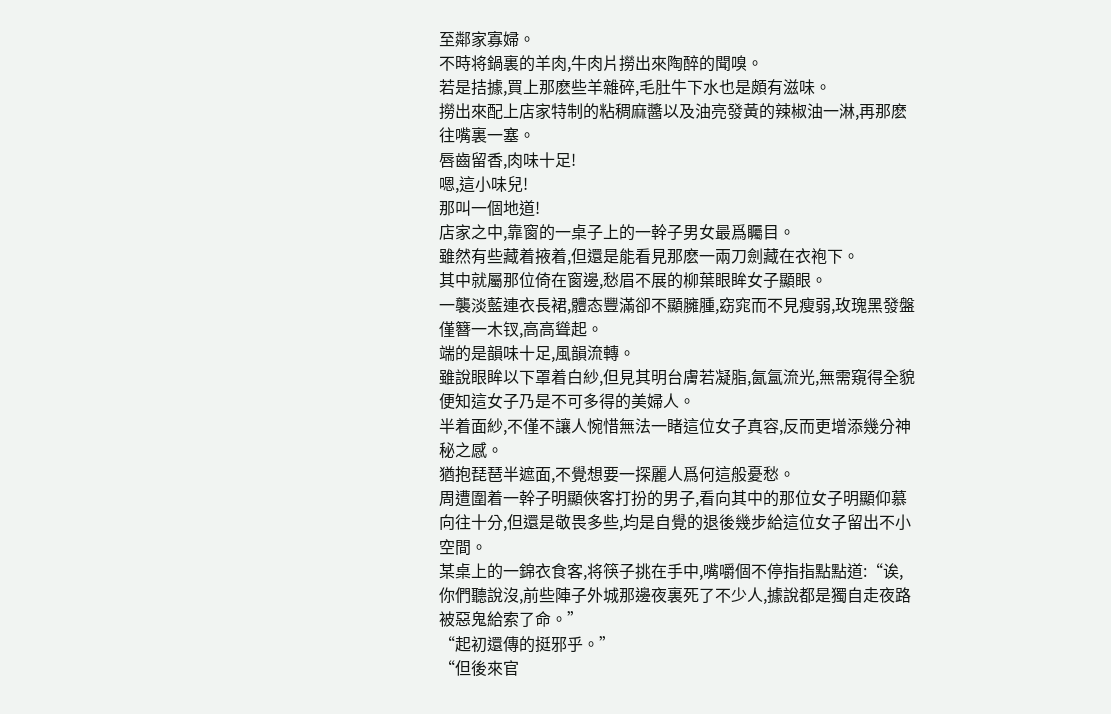至鄰家寡婦。
不時将鍋裏的羊肉,牛肉片撈出來陶醉的聞嗅。
若是拮據,買上那麽些羊雜碎,毛肚牛下水也是頗有滋味。
撈出來配上店家特制的粘稠麻醬以及油亮發黃的辣椒油一淋,再那麽往嘴裏一塞。
唇齒留香,肉味十足!
嗯,這小味兒!
那叫一個地道!
店家之中,靠窗的一桌子上的一幹子男女最爲矚目。
雖然有些藏着掖着,但還是能看見那麽一兩刀劍藏在衣袍下。
其中就屬那位倚在窗邊,愁眉不展的柳葉眼眸女子顯眼。
一襲淡藍連衣長裙,體态豐滿卻不顯臃腫,窈窕而不見瘦弱,玫瑰黑發盤僅簪一木钗,高高聳起。
端的是韻味十足,風韻流轉。
雖說眼眸以下罩着白紗,但見其明台膚若凝脂,氤氲流光,無需窺得全貌便知這女子乃是不可多得的美婦人。
半着面紗,不僅不讓人惋惜無法一睹這位女子真容,反而更增添幾分神秘之感。
猶抱琵琶半遮面,不覺想要一探麗人爲何這般憂愁。
周遭圍着一幹子明顯俠客打扮的男子,看向其中的那位女子明顯仰慕向往十分,但還是敬畏多些,均是自覺的退後幾步給這位女子留出不小空間。
某桌上的一錦衣食客,将筷子挑在手中,嘴嚼個不停指指點點道:“诶,你們聽說沒,前些陣子外城那邊夜裏死了不少人,據說都是獨自走夜路被惡鬼給索了命。”
“起初還傳的挺邪乎。”
“但後來官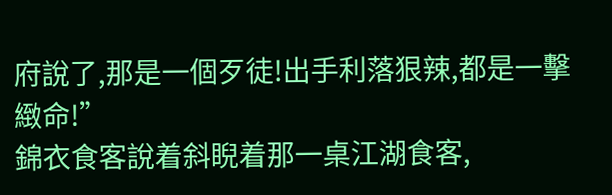府說了,那是一個歹徒!出手利落狠辣,都是一擊緻命!”
錦衣食客說着斜睨着那一桌江湖食客,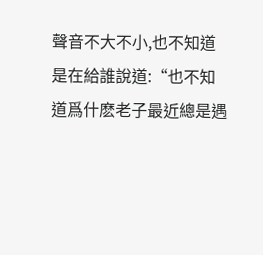聲音不大不小,也不知道是在給誰說道:“也不知道爲什麽老子最近總是遇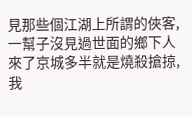見那些個江湖上所謂的俠客,一幫子沒見過世面的鄉下人來了京城多半就是燒殺搶掠,我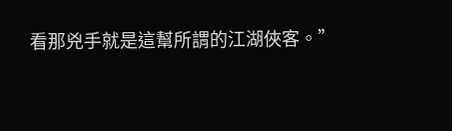看那兇手就是這幫所謂的江湖俠客。”